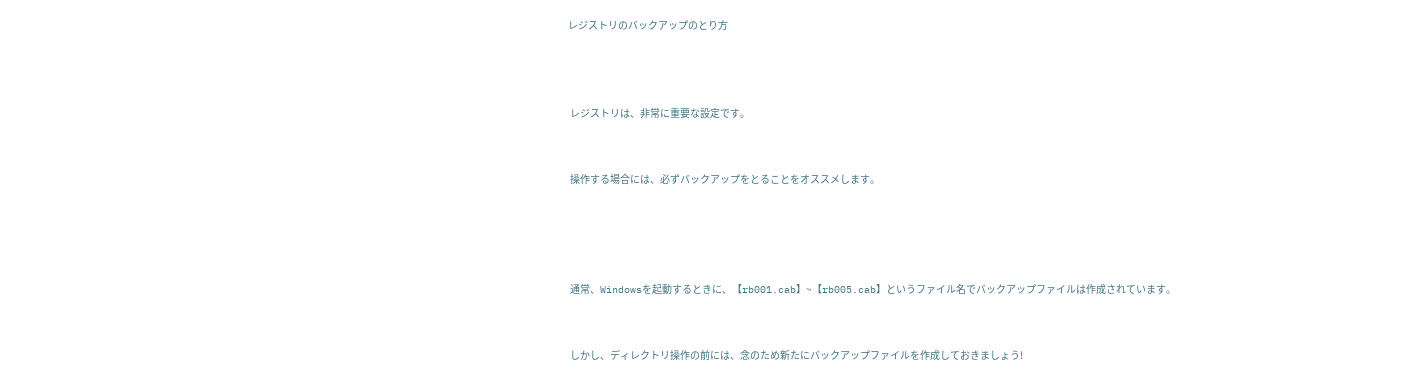レジストリのバックアップのとり方



 レジストリは、非常に重要な設定です。


 操作する場合には、必ずバックアップをとることをオススメします。




 通常、Windowsを起動するときに、【rb001.cab】~【rb005.cab】というファイル名でバックアップファイルは作成されています。


 しかし、ディレクトリ操作の前には、念のため新たにバックアップファイルを作成しておきましょう!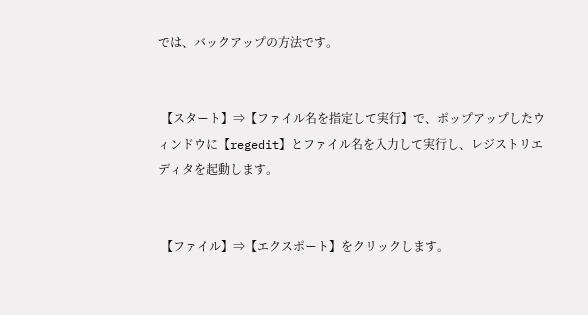では、バックアップの方法です。


 【スタート】⇒【ファイル名を指定して実行】で、ポップアップしたウィンドウに【regedit】とファイル名を入力して実行し、レジストリエディタを起動します。


 【ファイル】⇒【エクスポート】をクリックします。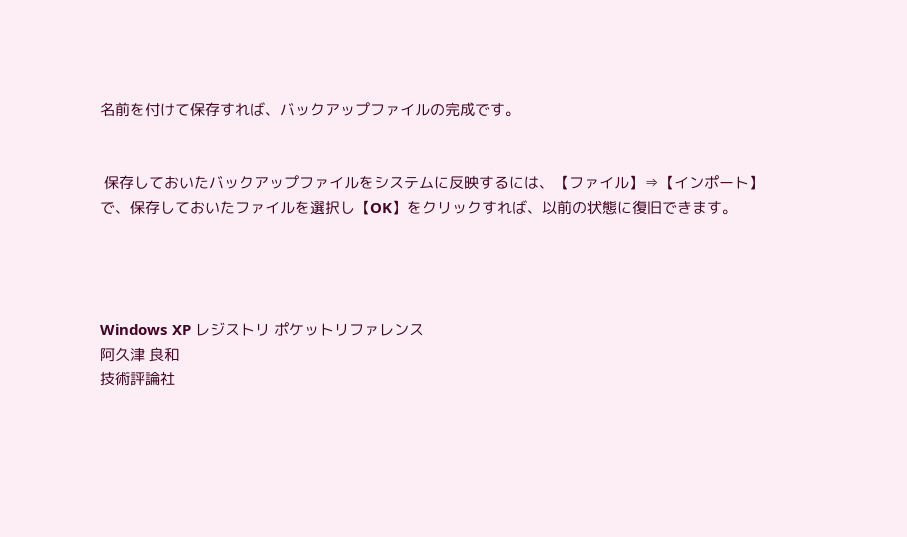名前を付けて保存すれば、バックアップファイルの完成です。


 保存しておいたバックアップファイルをシステムに反映するには、【ファイル】⇒【インポート】で、保存しておいたファイルを選択し【OK】をクリックすれば、以前の状態に復旧できます。




Windows XP レジストリ ポケットリファレンス
阿久津 良和
技術評論社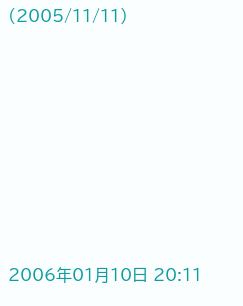(2005/11/11)







2006年01月10日 20:11